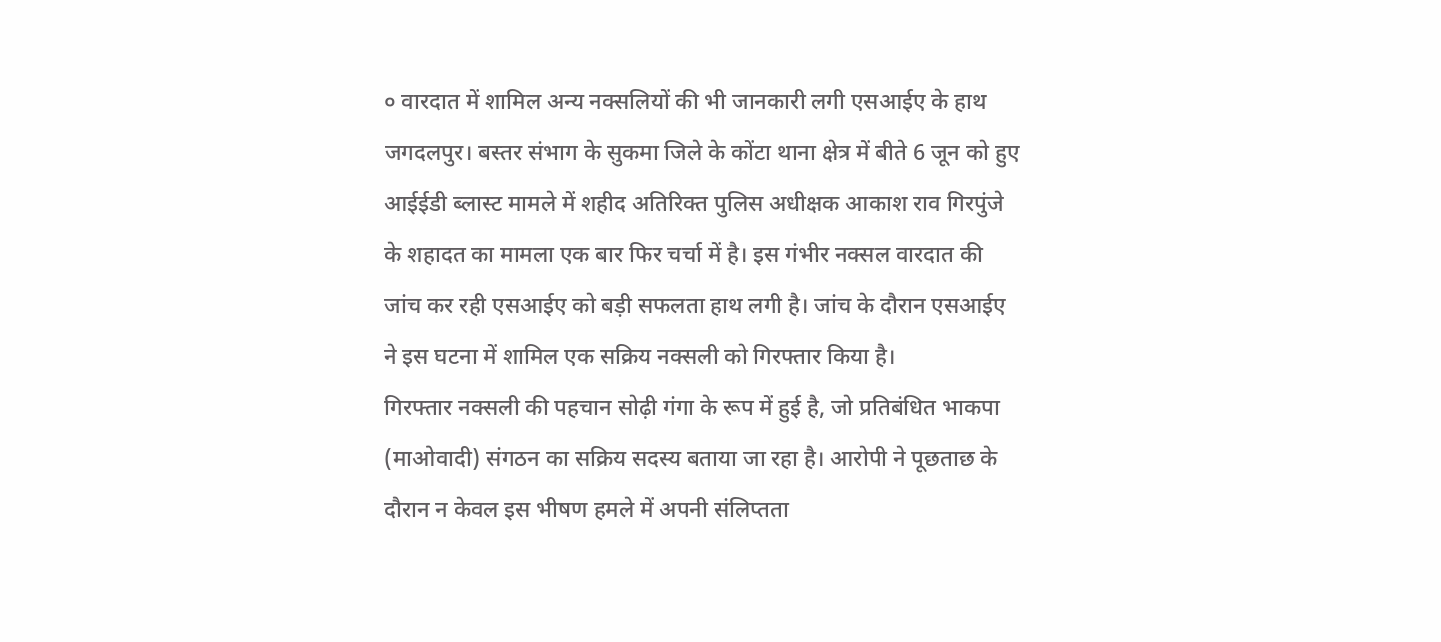० वारदात में शामिल अन्य नक्सलियों की भी जानकारी लगी एसआईए के हाथ
जगदलपुर। बस्तर संभाग के सुकमा जिले के कोंटा थाना क्षेत्र में बीते 6 जून को हुए आईईडी ब्लास्ट मामले में शहीद अतिरिक्त पुलिस अधीक्षक आकाश राव गिरपुंजे के शहादत का मामला एक बार फिर चर्चा में है। इस गंभीर नक्सल वारदात की जांच कर रही एसआईए को बड़ी सफलता हाथ लगी है। जांच के दौरान एसआईए ने इस घटना में शामिल एक सक्रिय नक्सली को गिरफ्तार किया है।
गिरफ्तार नक्सली की पहचान सोढ़ी गंगा के रूप में हुई है, जो प्रतिबंधित भाकपा (माओवादी) संगठन का सक्रिय सदस्य बताया जा रहा है। आरोपी ने पूछताछ के दौरान न केवल इस भीषण हमले में अपनी संलिप्तता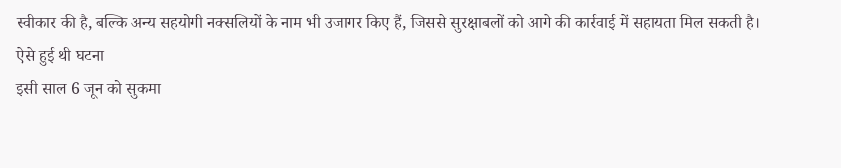स्वीकार की है, बल्कि अन्य सहयोगी नक्सलियों के नाम भी उजागर किए हैं, जिससे सुरक्षाबलों को आगे की कार्रवाई में सहायता मिल सकती है।
ऐसे हुई थी घटना
इसी साल 6 जून को सुकमा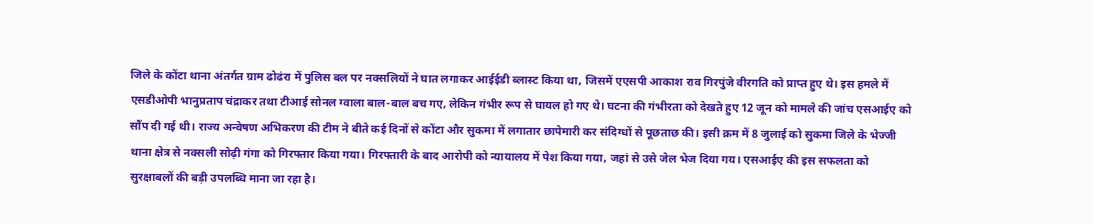जिले के कोंटा थाना अंतर्गत ग्राम ढोढंरा में पुलिस बल पर नक्सलियों ने घात लगाकर आईईडी ब्लास्ट किया था, जिसमें एएसपी आकाश राव गिरपुंजे वीरगति को प्राप्त हुए थे। इस हमले में एसडीओपी भानुप्रताप चंद्राकर तथा टीआई सोनल ग्वाला बाल-बाल बच गए, लेकिन गंभीर रूप से घायल हो गए थे। घटना की गंभीरता को देखते हुए 12 जून को मामले की जांच एसआईए को सौंप दी गई थी। राज्य अन्वेषण अभिकरण की टीम ने बीते कई दिनों से कोंटा और सुकमा में लगातार छापेमारी कर संदिग्धों से पूछताछ की। इसी क्रम में 8 जुलाई को सुकमा जिले के भेज्जी थाना क्षेत्र से नक्सली सोढ़ी गंगा को गिरफ्तार किया गया। गिरफ्तारी के बाद आरोपी को न्यायालय में पेश किया गया, जहां से उसे जेल भेज दिया गय। एसआईए की इस सफलता को सुरक्षाबलों की बड़ी उपलब्धि माना जा रहा है।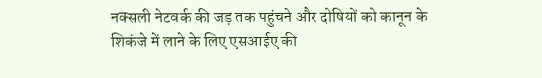नक्सली नेटवर्क की जड़ तक पहुंचने और दोषियों को कानून के शिकंजे में लाने के लिए एसआईए की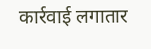कार्रवाई लगातार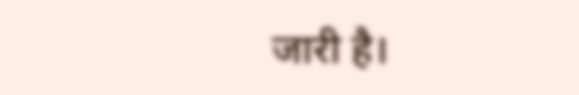जारी है।